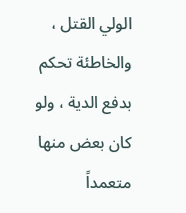الولي القتل ، والخاطئة تحكم بدفع الدية ، ولو كان بعض منها متعمداً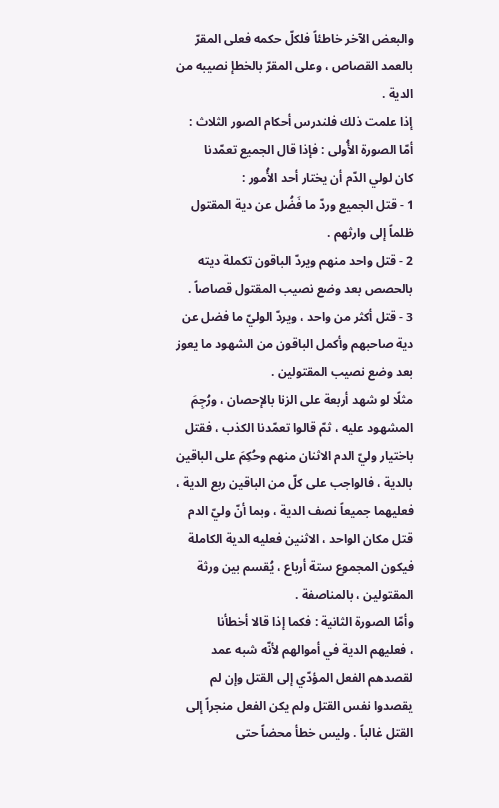والبعض الآخر خاطئاً فلكلّ حكمه فعلى المقرّ بالعمد القصاص ، وعلى المقرّ بالخطإ نصيبه من الدية .
إذا علمت ذلك فلندرس أحكام الصور الثلاث :
أمّا الصورة الأُولى : فإذا قال الجميع تعمّدنا
كان لولي الدّم أن يختار أحد الأُمور :
1 - قتل الجميع وردّ ما فَضُل عن دية المقتول ظلماً إلى وارثهم .
2 - قتل واحد منهم ويردّ الباقون تكملة ديته بالحصص بعد وضع نصيب المقتول قصاصاً .
3 - قتل أكثر من واحد ، ويردّ الوليّ ما فضل عن دية صاحبهم وأكمل الباقون من الشهود ما يعوز بعد وضع نصيب المقتولين .
مثلًا لو شهد أربعة على الزنا بالإحصان ، ورُجِمَ المشهود عليه ، ثمّ قالوا تعمّدنا الكذب ، فقتل باختيار وليّ الدم الاثنان منهم وحُكِمَ على الباقين بالدية ، فالواجب على كلّ من الباقين ربع الدية ، فعليهما جميعاً نصف الدية ، وبما أنّ وليّ الدم قتل مكان الواحد ، الاثنين فعليه الدية الكاملة فيكون المجموع ستة أرباع ، يُقسم بين ورثة المقتولين ، بالمناصفة .
وأمّا الصورة الثانية : فكما إذا قالا أخطأنا
، فعليهم الدية في أموالهم لأنّه شبه عمد لقصدهم الفعل المؤدّي إلى القتل وإن لم يقصدوا نفس القتل ولم يكن الفعل منجراً إلى القتل غالباً . وليس خطأ محضاً حتى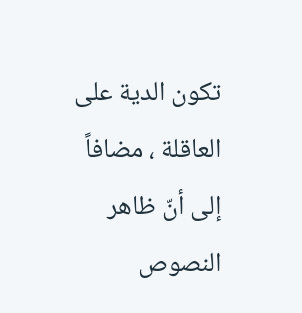تكون الدية على العاقلة ، مضافاً إلى أنّ ظاهر النصوص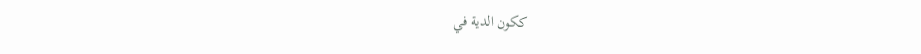ككون الدية في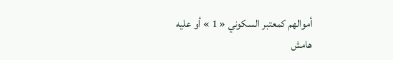أموالهم كمعتبر السكوني « 1 » أو عليه
هامش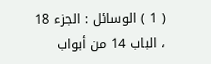( 1 ) الوسائل : الجزء 18 ، الباب 14 من أبواب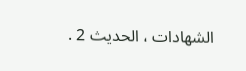الشهادات ، الحديث 2 .